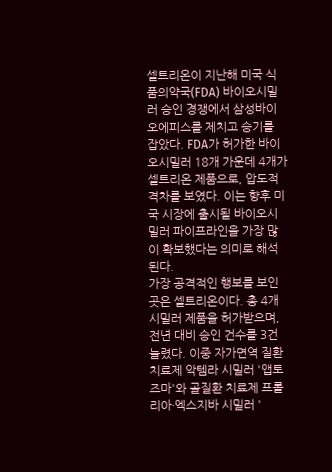셀트리온이 지난해 미국 식품의약국(FDA) 바이오시밀러 승인 경쟁에서 삼성바이오에피스를 제치고 승기를 잡았다. FDA가 허가한 바이오시밀러 18개 가운데 4개가 셀트리온 제품으로, 압도적 격차를 보였다. 이는 향후 미국 시장에 출시될 바이오시밀러 파이프라인을 가장 많이 확보했다는 의미로 해석된다.
가장 공격적인 행보를 보인 곳은 셀트리온이다. 총 4개 시밀러 제품을 허가받으며, 전년 대비 승인 건수를 3건 늘렸다. 이중 자가면역 질환 치료제 악템라 시밀러 '앱토즈마'와 골질환 치료제 프롤리아·엑스지바 시밀러 '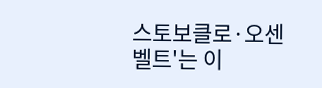스토보클로·오센벨트'는 이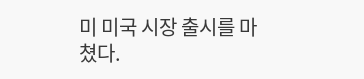미 미국 시장 출시를 마쳤다.